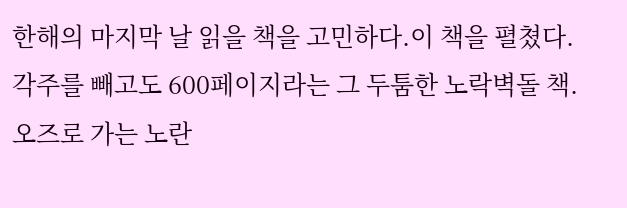한해의 마지막 날 읽을 책을 고민하다.이 책을 펼쳤다.각주를 빼고도 600페이지라는 그 두툼한 노락벽돌 책.오즈로 가는 노란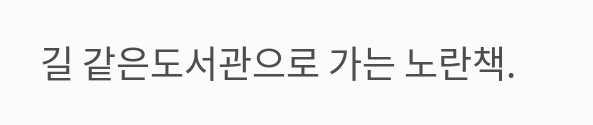길 같은도서관으로 가는 노란책.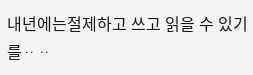내년에는절제하고 쓰고 읽을 수 있기를ᆢᆢ